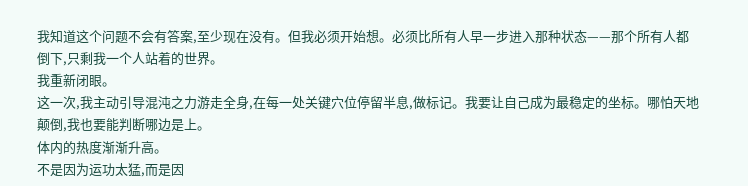我知道这个问题不会有答案,至少现在没有。但我必须开始想。必须比所有人早一步进入那种状态——那个所有人都倒下,只剩我一个人站着的世界。
我重新闭眼。
这一次,我主动引导混沌之力游走全身,在每一处关键穴位停留半息,做标记。我要让自己成为最稳定的坐标。哪怕天地颠倒,我也要能判断哪边是上。
体内的热度渐渐升高。
不是因为运功太猛,而是因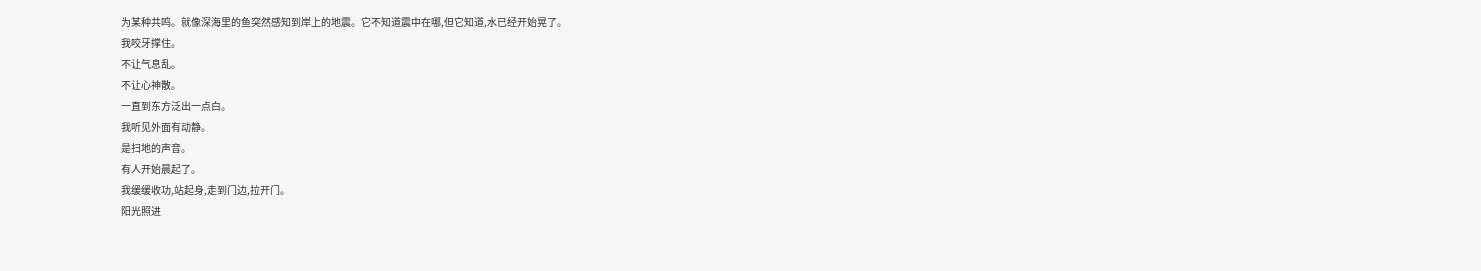为某种共鸣。就像深海里的鱼突然感知到岸上的地震。它不知道震中在哪,但它知道,水已经开始晃了。
我咬牙撑住。
不让气息乱。
不让心神散。
一直到东方泛出一点白。
我听见外面有动静。
是扫地的声音。
有人开始晨起了。
我缓缓收功,站起身,走到门边,拉开门。
阳光照进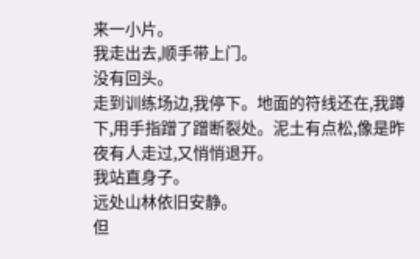来一小片。
我走出去,顺手带上门。
没有回头。
走到训练场边,我停下。地面的符线还在,我蹲下,用手指蹭了蹭断裂处。泥土有点松,像是昨夜有人走过,又悄悄退开。
我站直身子。
远处山林依旧安静。
但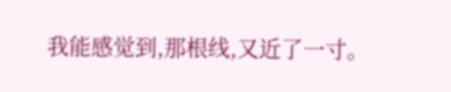我能感觉到,那根线,又近了一寸。